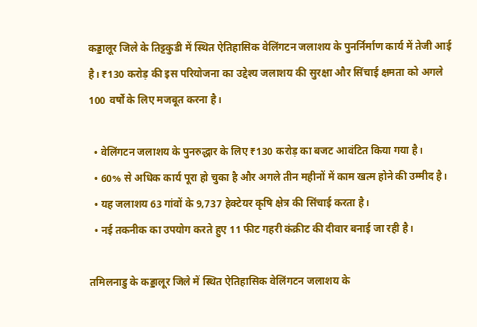कड्डालूर जिले के तिट्टकुडी में स्थित ऐतिहासिक वेलिंगटन जलाशय के पुनर्निर्माण कार्य में तेजी आई है। ₹130 करोड़ की इस परियोजना का उद्देश्य जलाशय की सुरक्षा और सिंचाई क्षमता को अगले 100 वर्षों के लिए मजबूत करना है।

  • वेलिंगटन जलाशय के पुनरुद्धार के लिए ₹130 करोड़ का बजट आवंटित किया गया है।
  • 60% से अधिक कार्य पूरा हो चुका है और अगले तीन महीनों में काम खत्म होने की उम्मीद है।
  • यह जलाशय 63 गांवों के 9,737 हेक्टेयर कृषि क्षेत्र की सिंचाई करता है।
  • नई तकनीक का उपयोग करते हुए 11 फीट गहरी कंक्रीट की दीवार बनाई जा रही है।

तमिलनाडु के कड्डालूर जिले में स्थित ऐतिहासिक वेलिंगटन जलाशय के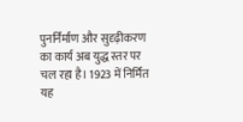पुनर्निर्माण और सुदृढ़ीकरण का कार्य अब युद्ध स्तर पर चल रहा है। 1923 में निर्मित यह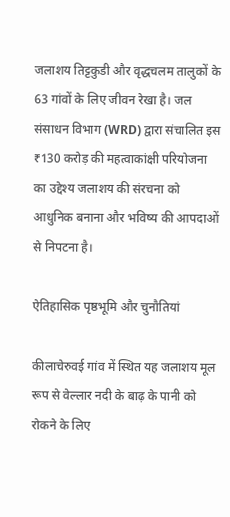जलाशय तिट्टकुडी और वृद्धचलम तालुकों के 63 गांवों के लिए जीवन रेखा है। जल संसाधन विभाग (WRD) द्वारा संचालित इस ₹130 करोड़ की महत्वाकांक्षी परियोजना का उद्देश्य जलाशय की संरचना को आधुनिक बनाना और भविष्य की आपदाओं से निपटना है।

ऐतिहासिक पृष्ठभूमि और चुनौतियां

कीलाचेरुवई गांव में स्थित यह जलाशय मूल रूप से वेल्लार नदी के बाढ़ के पानी को रोकने के लिए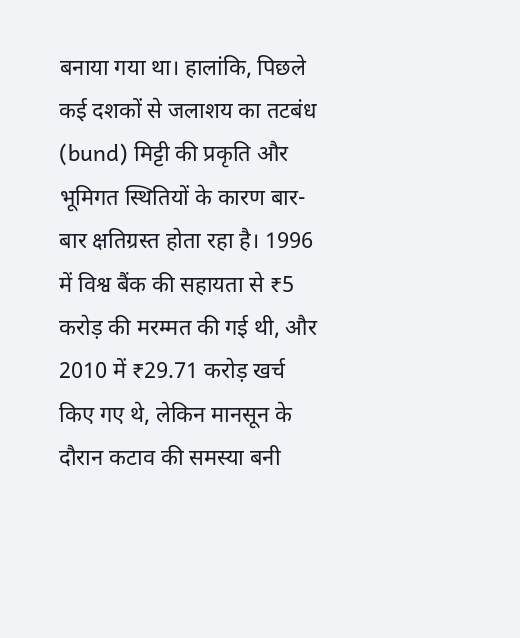बनाया गया था। हालांकि, पिछले कई दशकों से जलाशय का तटबंध (bund) मिट्टी की प्रकृति और भूमिगत स्थितियों के कारण बार-बार क्षतिग्रस्त होता रहा है। 1996 में विश्व बैंक की सहायता से ₹5 करोड़ की मरम्मत की गई थी, और 2010 में ₹29.71 करोड़ खर्च किए गए थे, लेकिन मानसून के दौरान कटाव की समस्या बनी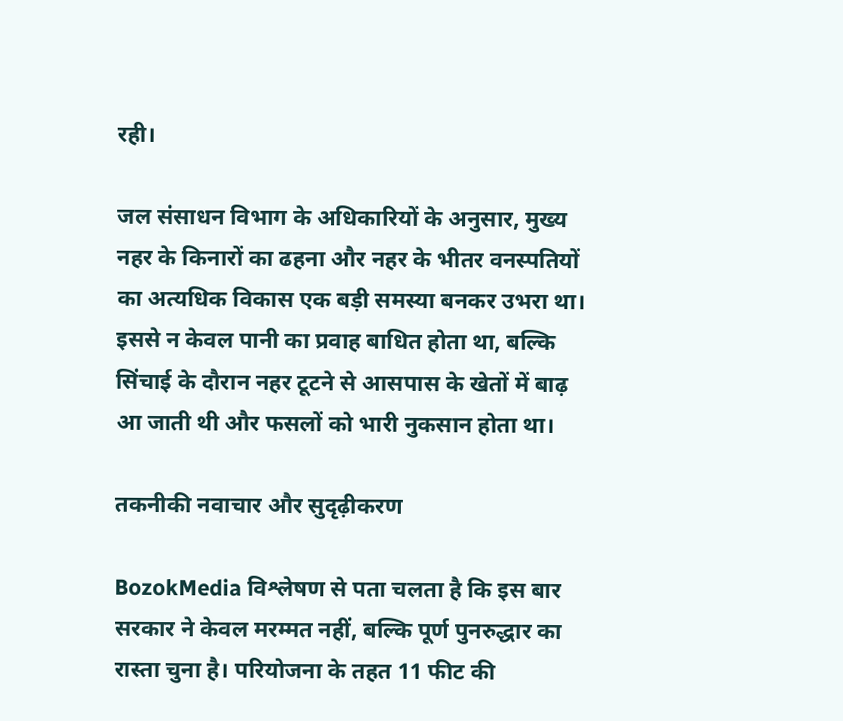रही।

जल संसाधन विभाग के अधिकारियों के अनुसार, मुख्य नहर के किनारों का ढहना और नहर के भीतर वनस्पतियों का अत्यधिक विकास एक बड़ी समस्या बनकर उभरा था। इससे न केवल पानी का प्रवाह बाधित होता था, बल्कि सिंचाई के दौरान नहर टूटने से आसपास के खेतों में बाढ़ आ जाती थी और फसलों को भारी नुकसान होता था।

तकनीकी नवाचार और सुदृढ़ीकरण

BozokMedia विश्लेषण से पता चलता है कि इस बार सरकार ने केवल मरम्मत नहीं, बल्कि पूर्ण पुनरुद्धार का रास्ता चुना है। परियोजना के तहत 11 फीट की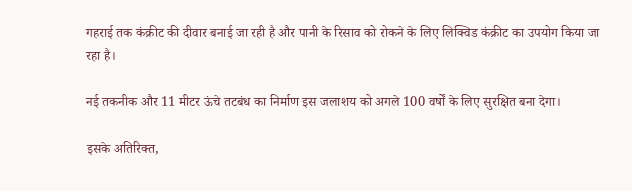गहराई तक कंक्रीट की दीवार बनाई जा रही है और पानी के रिसाव को रोकने के लिए लिक्विड कंक्रीट का उपयोग किया जा रहा है।

नई तकनीक और 11 मीटर ऊंचे तटबंध का निर्माण इस जलाशय को अगले 100 वर्षों के लिए सुरक्षित बना देगा।

इसके अतिरिक्त,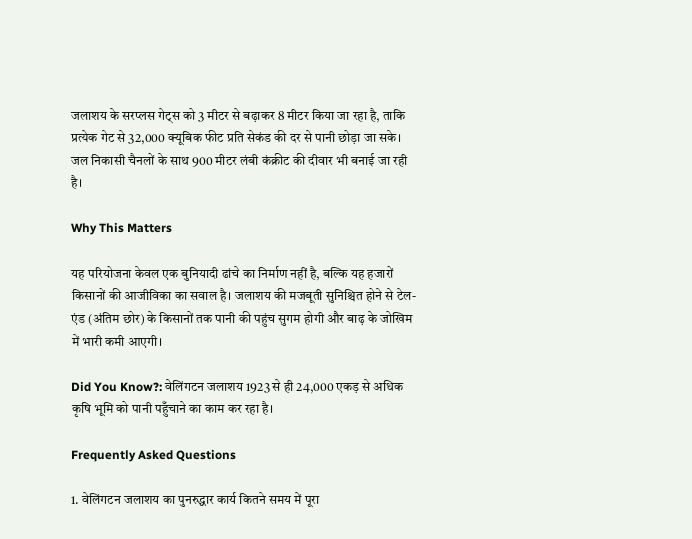जलाशय के सरप्लस गेट्स को 3 मीटर से बढ़ाकर 8 मीटर किया जा रहा है, ताकि प्रत्येक गेट से 32,000 क्यूबिक फीट प्रति सेकंड की दर से पानी छोड़ा जा सके। जल निकासी चैनलों के साथ 900 मीटर लंबी कंक्रीट की दीवार भी बनाई जा रही है।

Why This Matters

यह परियोजना केवल एक बुनियादी ढांचे का निर्माण नहीं है, बल्कि यह हजारों किसानों की आजीविका का सवाल है। जलाशय की मजबूती सुनिश्चित होने से टेल-एंड (अंतिम छोर) के किसानों तक पानी की पहुंच सुगम होगी और बाढ़ के जोखिम में भारी कमी आएगी।

Did You Know?: वेलिंगटन जलाशय 1923 से ही 24,000 एकड़ से अधिक कृषि भूमि को पानी पहुँचाने का काम कर रहा है।

Frequently Asked Questions

1. वेलिंगटन जलाशय का पुनरुद्धार कार्य कितने समय में पूरा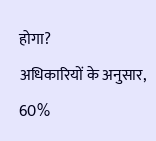होगा?
अधिकारियों के अनुसार, 60%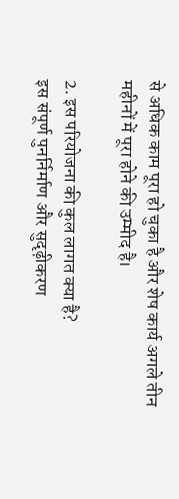से अधिक काम पूरा हो चुका है और शेष कार्य अगले तीन महीनों में पूरा होने की उम्मीद है।

2. इस परियोजना की कुल लागत क्या है?
इस संपूर्ण पुनर्निर्माण और सुदृढ़ीकरण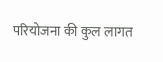परियोजना की कुल लागत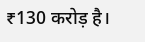₹130 करोड़ है।